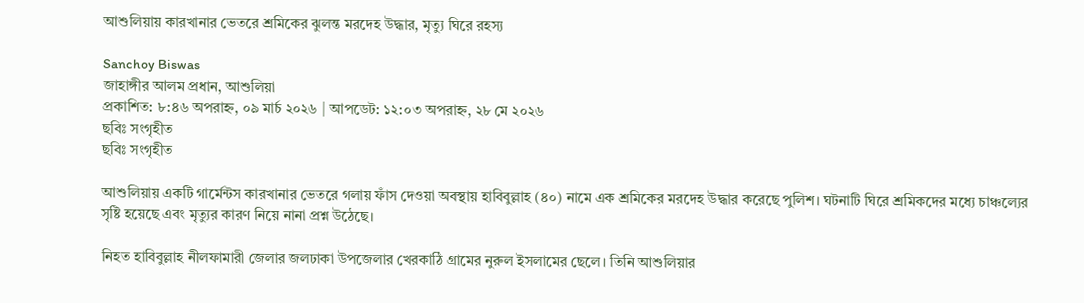আশুলিয়ায় কারখানার ভেতরে শ্রমিকের ঝুলন্ত মরদেহ উদ্ধার, মৃত্যু ঘিরে রহস্য

Sanchoy Biswas
জাহাঙ্গীর আলম প্রধান, আশুলিয়া
প্রকাশিত: ৮:৪৬ অপরাহ্ন, ০৯ মার্চ ২০২৬ | আপডেট: ১২:০৩ অপরাহ্ন, ২৮ মে ২০২৬
ছবিঃ সংগৃহীত
ছবিঃ সংগৃহীত

আশুলিয়ায় একটি গার্মেন্টস কারখানার ভেতরে গলায় ফাঁস দেওয়া অবস্থায় হাবিবুল্লাহ (৪০) নামে এক শ্রমিকের মরদেহ উদ্ধার করেছে পুলিশ। ঘটনাটি ঘিরে শ্রমিকদের মধ্যে চাঞ্চল্যের সৃষ্টি হয়েছে এবং মৃত্যুর কারণ নিয়ে নানা প্রশ্ন উঠেছে।

নিহত হাবিবুল্লাহ নীলফামারী জেলার জলঢাকা উপজেলার খেরকাঠি গ্রামের নুরুল ইসলামের ছেলে। তিনি আশুলিয়ার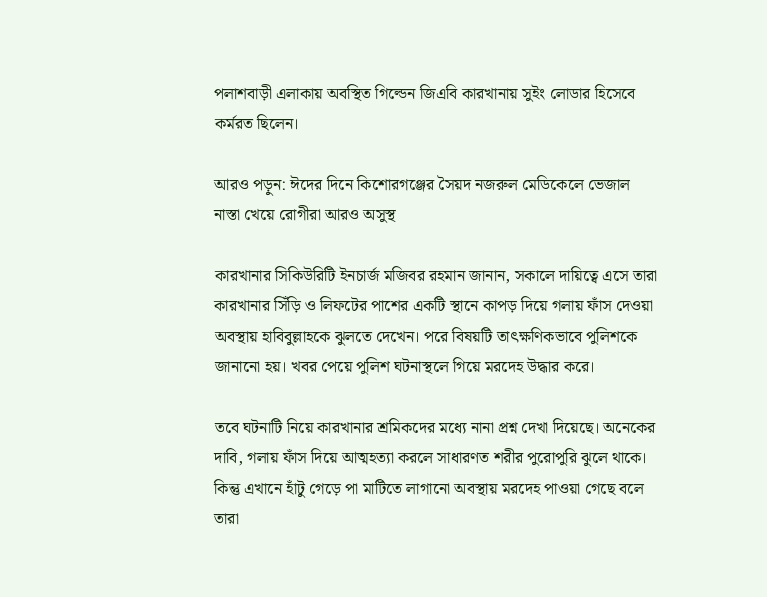পলাশবাড়ী এলাকায় অবস্থিত গিল্ডেন জিএবি কারখানায় সুইং লোডার হিসেবে কর্মরত ছিলেন।

আরও পড়ুন: ঈদের দিনে কিশোরগঞ্জের সৈয়দ নজরুল মেডিকেলে ভেজাল নাস্তা খেয়ে রোগীরা আরও অসুস্থ

কারখানার সিকিউরিটি ইনচার্জ মজিবর রহমান জানান, সকালে দায়িত্বে এসে তারা কারখানার সিঁড়ি ও লিফটের পাশের একটি স্থানে কাপড় দিয়ে গলায় ফাঁস দেওয়া অবস্থায় হাবিবুল্লাহকে ঝুলতে দেখেন। পরে বিষয়টি তাৎক্ষণিকভাবে পুলিশকে জানানো হয়। খবর পেয়ে পুলিশ ঘটনাস্থলে গিয়ে মরদেহ উদ্ধার করে।

তবে ঘটনাটি নিয়ে কারখানার শ্রমিকদের মধ্যে নানা প্রশ্ন দেখা দিয়েছে। অনেকের দাবি, গলায় ফাঁস দিয়ে আত্মহত্যা করলে সাধারণত শরীর পুরোপুরি ঝুলে থাকে। কিন্তু এখানে হাঁটু গেড়ে পা মাটিতে লাগানো অবস্থায় মরদেহ পাওয়া গেছে বলে তারা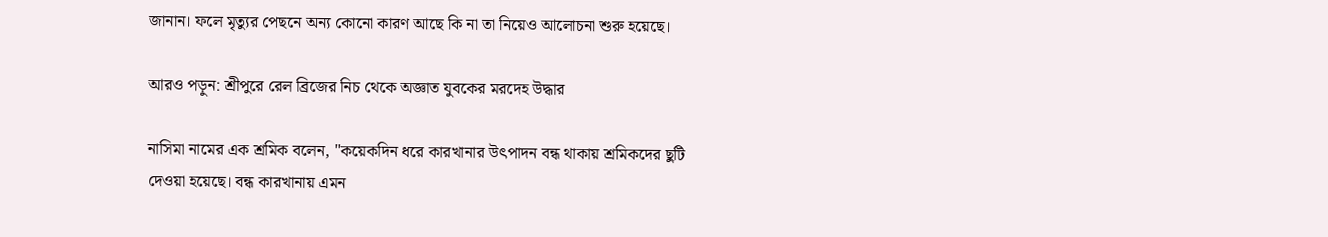জানান। ফলে মৃত্যুর পেছনে অন্য কোনো কারণ আছে কি না তা নিয়েও আলোচনা শুরু হয়েছে।

আরও পড়ুন: শ্রীপুরে রেল ব্রিজের নিচ থেকে অজ্ঞাত যুবকের মরদেহ উদ্ধার

নাসিমা নামের এক শ্রমিক বলেন, "কয়েকদিন ধরে কারখানার উৎপাদন বন্ধ থাকায় শ্রমিকদের ছুটি দেওয়া হয়েছে। বন্ধ কারখানায় এমন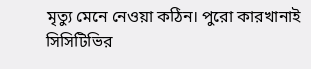মৃত্যু মেনে নেওয়া কঠিন। পুরো কারখানাই সিসিটিভির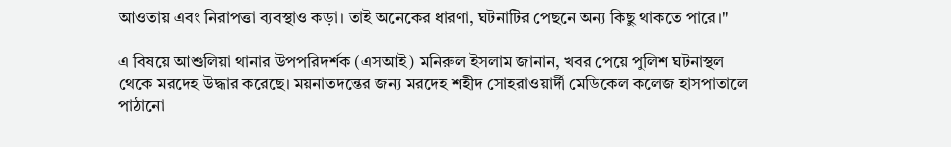আওতায় এবং নিরাপত্তা ব্যবস্থাও কড়া। তাই অনেকের ধারণা, ঘটনাটির পেছনে অন্য কিছু থাকতে পারে।"

এ বিষয়ে আশুলিয়া থানার উপপরিদর্শক (এসআই) মনিরুল ইসলাম জানান, খবর পেয়ে পুলিশ ঘটনাস্থল থেকে মরদেহ উদ্ধার করেছে। ময়নাতদন্তের জন্য মরদেহ শহীদ সোহরাওয়ার্দী মেডিকেল কলেজ হাসপাতালে পাঠানো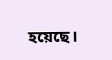হয়েছে।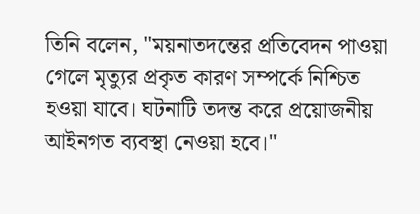তিনি বলেন, "ময়নাতদন্তের প্রতিবেদন পাওয়া গেলে মৃত্যুর প্রকৃত কারণ সম্পর্কে নিশ্চিত হওয়া যাবে। ঘটনাটি তদন্ত করে প্রয়োজনীয় আইনগত ব্যবস্থা নেওয়া হবে।"